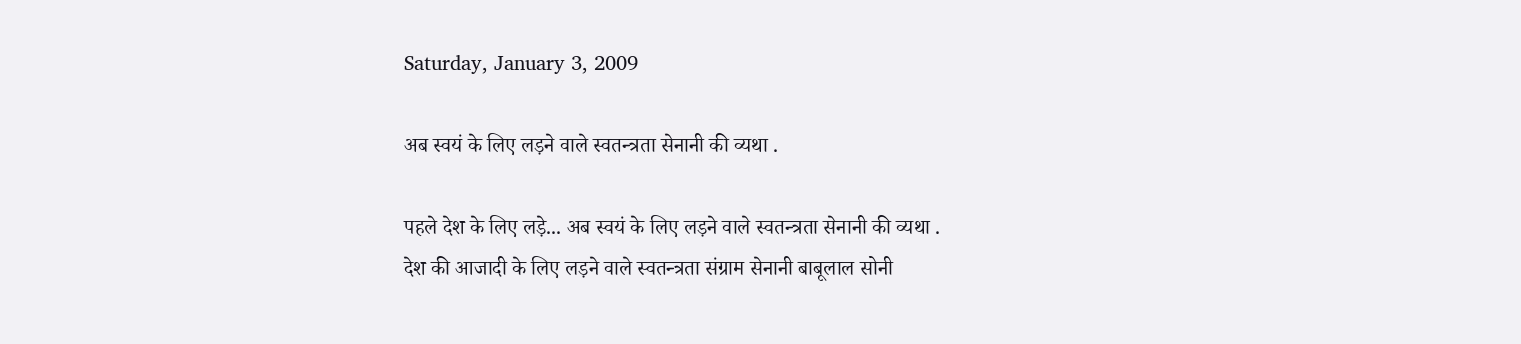Saturday, January 3, 2009

अब स्वयं के लिए लड़ने वाले स्वतन्त्रता सेनानी की व्यथा .

पहले देश के लिए लड़े... अब स्वयं के लिए लड़ने वाले स्वतन्त्रता सेनानी की व्यथा .
देश की आजादी के लिए लड़ने वाले स्वतन्त्रता संग्राम सेनानी बाबूलाल सोनी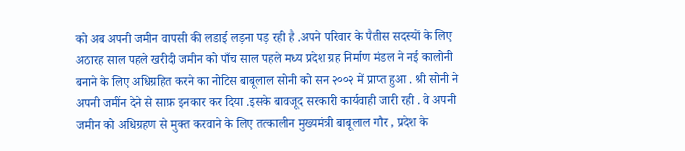को अब अपनी जमीन वापसी की लडाई लड़ना पड़ रही है .अपने परिवार के पैतीस सदस्यों के लिए अठारह साल पहले खरीदी जमीन को पाँच साल पहले मध्य प्रदेश ग्रह निर्माण मंडल ने नई कालोनी बनाने के लिए अधिग्रहित करने का नोटिस बाबूलाल सोनी को सन २००२ में प्राप्त हुआ . श्री सोनी ने अपनी जमींन देने से साफ़ इनकार कर दिया .इसके बावजूद सरकारी कार्यवाही जारी रही . वे अपनी जमीन को अधिग्रहण से मुक्त करवाने के लिए तत्कालीन मुख्यमंत्री बाबूलाल गौर , प्रदेश के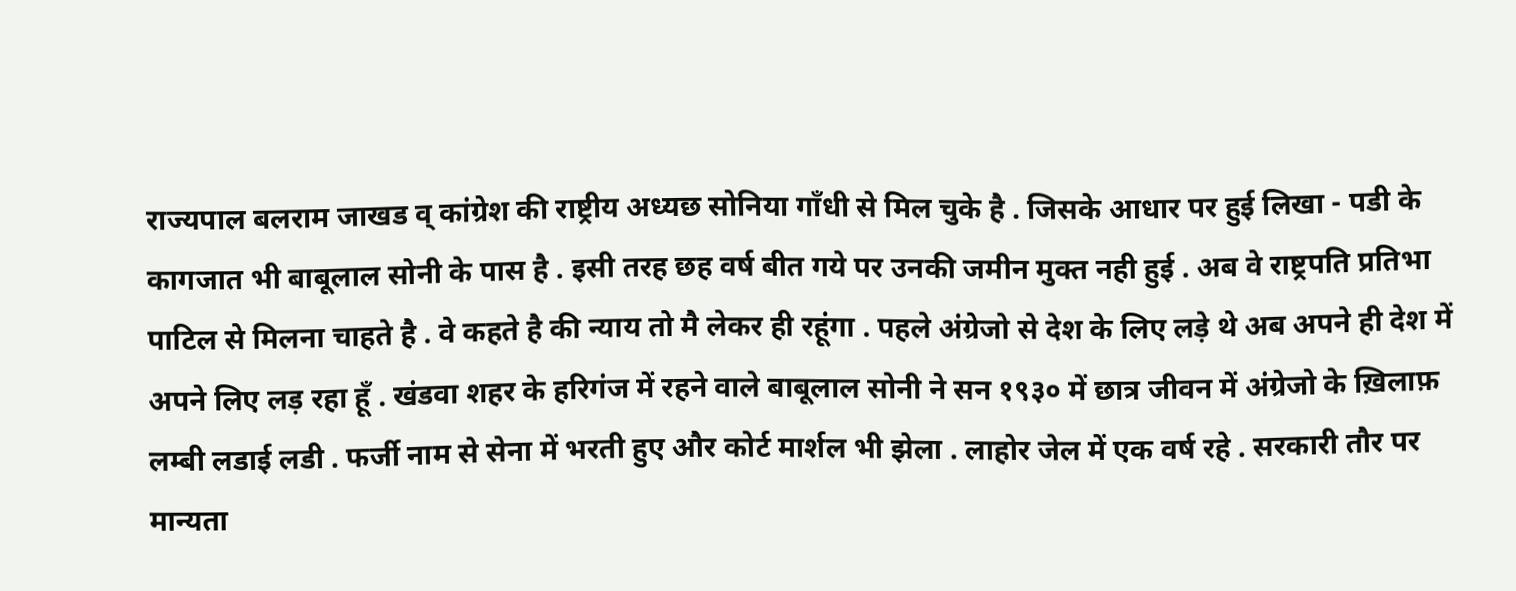राज्यपाल बलराम जाखड व् कांग्रेश की राष्ट्रीय अध्यछ सोनिया गाँधी से मिल चुके है . जिसके आधार पर हुई लिखा - पडी के कागजात भी बाबूलाल सोनी के पास है . इसी तरह छह वर्ष बीत गये पर उनकी जमीन मुक्त नही हुई . अब वे राष्ट्रपति प्रतिभा पाटिल से मिलना चाहते है . वे कहते है की न्याय तो मै लेकर ही रहूंगा . पहले अंग्रेजो से देश के लिए लड़े थे अब अपने ही देश में अपने लिए लड़ रहा हूँ . खंडवा शहर के हरिगंज में रहने वाले बाबूलाल सोनी ने सन १९३० में छात्र जीवन में अंग्रेजो के ख़िलाफ़ लम्बी लडाई लडी . फर्जी नाम से सेना में भरती हुए और कोर्ट मार्शल भी झेला . लाहोर जेल में एक वर्ष रहे . सरकारी तौर पर मान्यता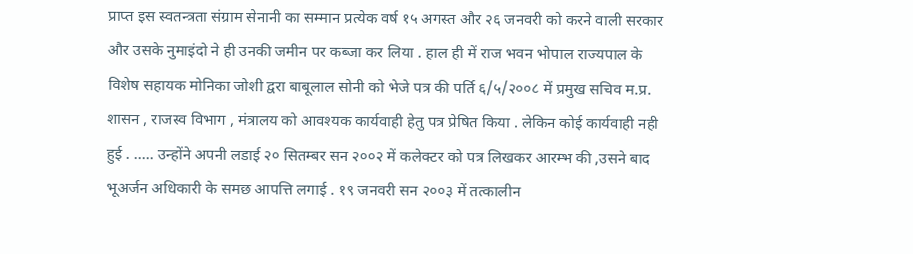प्राप्त इस स्वतन्त्रता संग्राम सेनानी का सम्मान प्रत्येक वर्ष १५ अगस्त और २६ जनवरी को करने वाली सरकार और उसके नुमाइंदो ने ही उनकी जमीन पर कब्जा कर लिया . हाल ही में राज भवन भोपाल राज्यपाल के विशेष सहायक मोनिका जोशी द्वरा बाबूलाल सोनी को भेजे पत्र की पर्ति ६/५/२००८ में प्रमुख सचिव म.प्र. शासन , राजस्व विभाग , मंत्रालय को आवश्यक कार्यवाही हेतु पत्र प्रेषित किया . लेकिन कोई कार्यवाही नही हुई . ..... उन्होंने अपनी लडाई २० सितम्बर सन २००२ में कलेक्टर को पत्र लिखकर आरम्भ की ,उसने बाद भूअर्जन अधिकारी के समछ आपत्ति लगाई . १९ जनवरी सन २००३ में तत्कालीन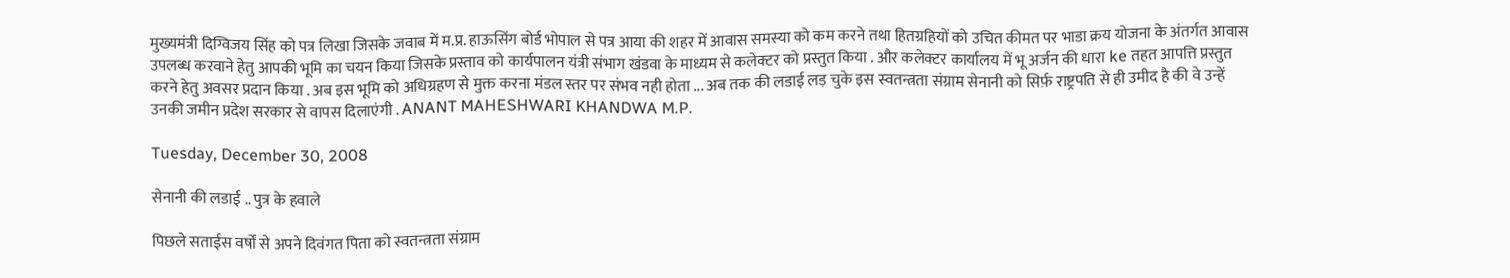मुख्यमंत्री दिग्विजय सिंह को पत्र लिखा जिसके जवाब में म.प्र. हाऊसिंग बोर्ड भोपाल से पत्र आया की शहर में आवास समस्या को कम करने तथा हितग्रहियों को उचित कीमत पर भाडा क्रय योजना के अंतर्गत आवास उपलब्ध करवाने हेतु आपकी भूमि का चयन किया जिसके प्रस्ताव को कार्यपालन यंत्री संभाग खंडवा के माध्यम से कलेक्टर को प्रस्तुत किया . और कलेक्टर कार्यालय में भू अर्जन की धारा ke तहत आपत्ति प्रस्तुत करने हेतु अवसर प्रदान किया . अब इस भूमि को अधिग्रहण से मुक्त करना मंडल स्तर पर संभव नही होता ... अब तक की लडाई लड़ चुके इस स्वतन्त्रता संग्राम सेनानी को सिर्फ़ राष्ट्रपति से ही उमीद है की वे उन्हें उनकी जमीन प्रदेश सरकार से वापस दिलाएंगी . ANANT MAHESHWARI KHANDWA M.P.

Tuesday, December 30, 2008

सेनानी की लडाई .. पुत्र के हवाले

पिछले सताईस वर्षों से अपने दिवंगत पिता को स्वतन्त्रता संग्राम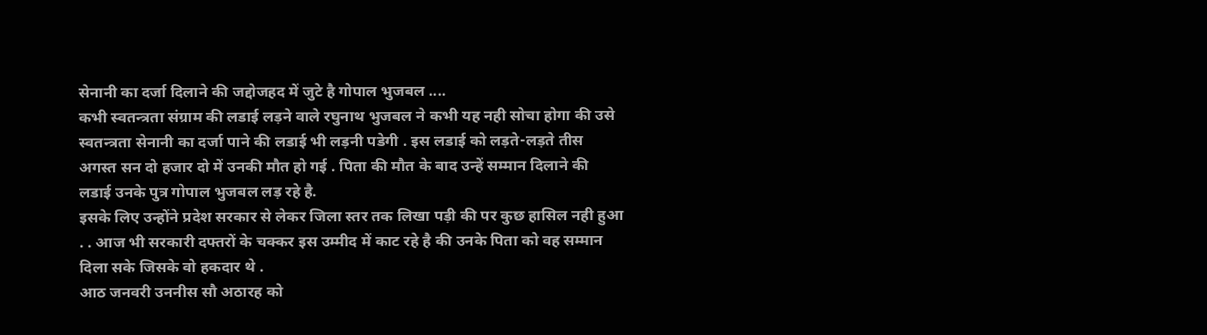सेनानी का दर्जा दिलाने की जद्दोजहद में जुटे है गोपाल भुजबल ....
कभी स्वतन्त्रता संग्राम की लडाई लड़ने वाले रघुनाथ भुजबल ने कभी यह नही सोचा होगा की उसे स्वतन्त्रता सेनानी का दर्जा पाने की लडाई भी लड़नी पडेगी . इस लडाई को लड़ते-लड़ते तीस अगस्त सन दो हजार दो में उनकी मौत हो गई . पिता की मौत के बाद उन्हें सम्मान दिलाने की लडाई उनके पुत्र गोपाल भुजबल लड़ रहे है.
इसके लिए उन्होंने प्रदेश सरकार से लेकर जिला स्तर तक लिखा पड़ी की पर कुछ हासिल नही हुआ . . आज भी सरकारी दफ्तरों के चक्कर इस उम्मीद में काट रहे है की उनके पिता को वह सम्मान दिला सके जिसके वो हकदार थे .
आठ जनवरी उननीस सौ अठारह को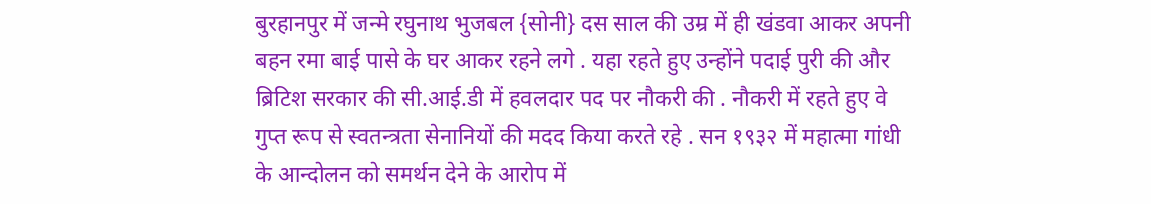बुरहानपुर में जन्मे रघुनाथ भुजबल {सोनी} दस साल की उम्र में ही खंडवा आकर अपनी बहन रमा बाई पासे के घर आकर रहने लगे . यहा रहते हुए उन्होंने पदाई पुरी की और ब्रिटिश सरकार की सी.आई.डी में हवलदार पद पर नौकरी की . नौकरी में रहते हुए वे गुप्त रूप से स्वतन्त्रता सेनानियों की मदद किया करते रहे . सन १९३२ में महात्मा गांधी के आन्दोलन को समर्थन देने के आरोप में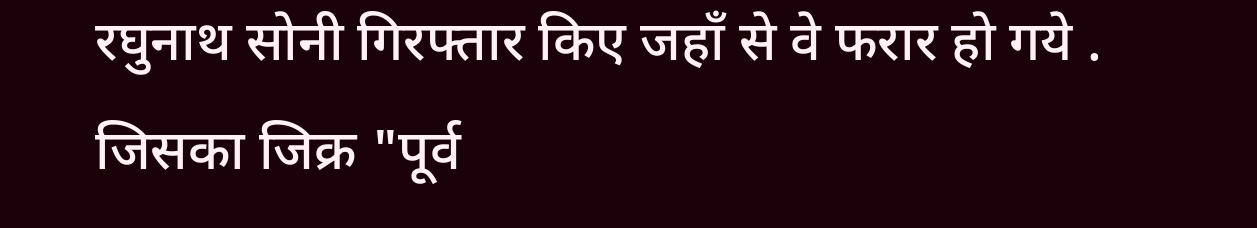रघुनाथ सोनी गिरफ्तार किए जहाँ से वे फरार हो गये . जिसका जिक्र "पूर्व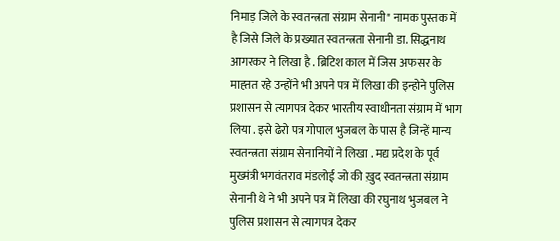निमाड़ जिले के स्वतन्त्रता संग्राम सेनानी" नामक पुस्तक में है जिसे जिले के प्रख्यात स्वतन्त्रता सेनानी डा. सिद्धनाथ आगरकर ने लिखा है . ब्रिटिश काल में जिस अफसर के माह्तत रहे उन्होंने भी अपने पत्र में लिखा की इन्होने पुलिस प्रशासन से त्यागपत्र देकर भारतीय स्वाधीनता संग्राम में भाग लिया . इसे ढेरो पत्र गोपाल भुजबल के पास है जिन्हें मान्य स्वतन्त्रता संग्राम सेनानियों ने लिखा . मद्य प्रदेश के पूर्व मुख्मंत्री भगवंतराव मंडलोई जो की ख़ुद स्वतन्त्रता संग्राम सेनानी थे ने भी अपने पत्र में लिखा की रघुनाथ भुजबल ने पुलिस प्रशासन से त्यागपत्र देकर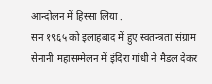आन्दोलन में हिस्सा लिया .
सन १९६५ को इलाहबाद में हुए स्वतन्त्रता संग्राम सेनानी महासम्मेलन में इंदिरा गांधी ने मैडल देकर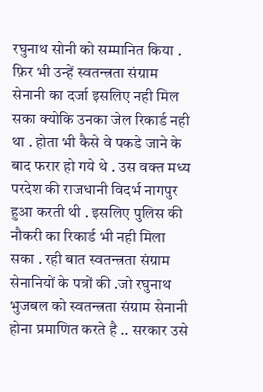रघुनाथ सोनी को सम्मानित किया .
फ़िर भी उन्हें स्वतन्त्रता संग्राम सेनानी का दर्जा इसलिए नही मिल सका क्योकि उनका जेल रिकार्ड नही था . होता भी कैसे वे पकडे जाने के बाद फरार हो गये थे . उस वक्त मध्य परदेश की राजधानी विदर्भ नागपुर हुआ करती थी . इसलिए पुलिस की नौकरी का रिकार्ड भी नही मिला सका . रही बात स्वतन्त्रता संग्राम सेनानियों के पत्रों की .जो रघुनाथ भुजबल को स्वतन्त्रता संग्राम सेनानी होना प्रमाणित करते है .. सरकार उसे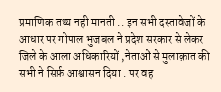प्रमाणिक तथ्य नही मानती .. इन सभी दस्तावेजों के आधार पर गोपाल भुजबल ने प्रदेश सरकार से लेकर जिले के आला अधिकारियों ,नेताओं से मुलाक़ात की सभी ने सिर्फ़ आश्वासन दिया . पर वह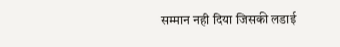सम्मान नही दिया जिसकी लडाई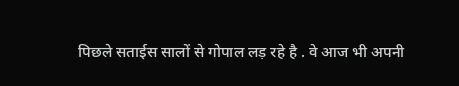पिछले सताईस सालों से गोपाल लड़ रहे है . वे आज भी अपनी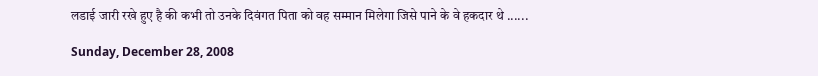लडाई जारी रखे हुए है की कभी तो उनके दिवंगत पिता को वह सम्मान मिलेगा जिसे पाने के वे हकदार थे ......

Sunday, December 28, 2008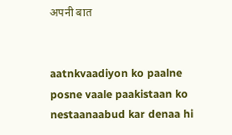अपनी बात


aatnkvaadiyon ko paalne posne vaale paakistaan ko nestaanaabud kar denaa hi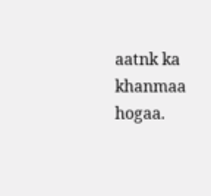aatnk ka khanmaa hogaa.